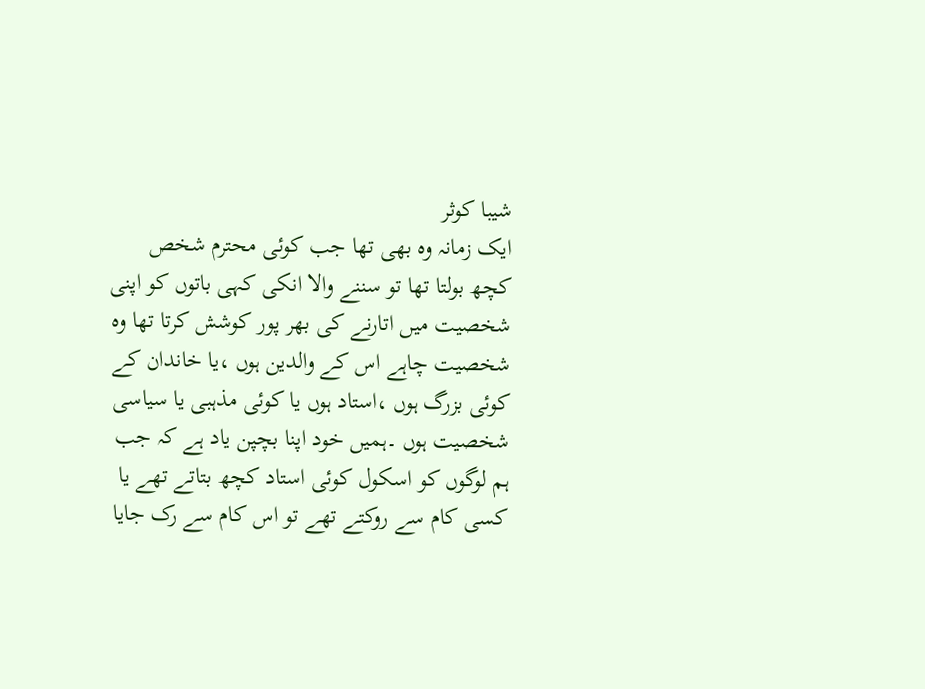شیبا کوثر
ایک زمانہ وہ بھی تھا جب کوئی محترم شخص کچھ بولتا تھا تو سننے والا انکی کہی باتوں کو اپنی شخصیت میں اتارنے کی بھر پور کوشش کرتا تھا وہ شخصیت چاہے اس کے والدین ہوں ،یا خاندان کے کوئی بزرگ ہوں ،استاد ہوں یا کوئی مذہبی یا سیاسی شخصیت ہوں ۔ہمیں خود اپنا بچپن یاد ہے کہ جب ہم لوگوں کو اسکول کوئی استاد کچھ بتاتے تھے یا کسی کام سے روکتے تھے تو اس کام سے رک جایا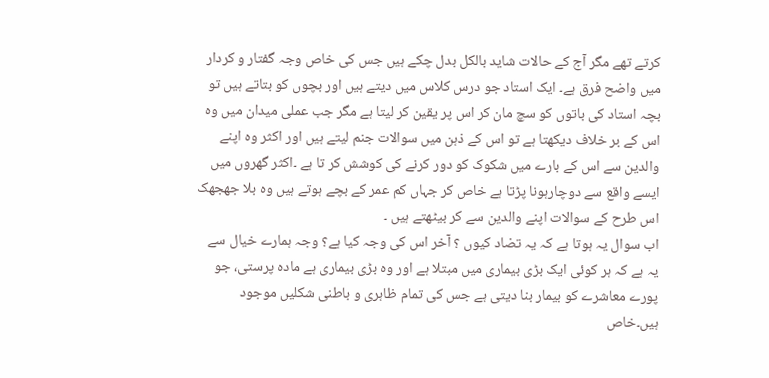کرتے تھے مگر آج کے حالات شاید بالکل بدل چکے ہیں جس کی خاص وجہ گفتار و کردار میں واضح فرق ہے۔ ایک استاد جو درس کلاس میں دیتے ہیں اور بچوں کو بتاتے ہیں تو بچہ استاد کی باتوں کو سچ مان کر اس پر یقین کر لیتا ہے مگر جب عملی میدان میں وہ اس کے بر خلاف دیکھتا ہے تو اس کے ذہن میں سوالات جنم لیتے ہیں اور اکثر وہ اپنے والدین سے اس کے بارے میں شکوک کو دور کرنے کی کوشش کر تا ہے ۔اکثر گھروں میں ایسے واقع سے دوچارہونا پڑتا ہے خاص کر جہاں کم عمر کے بچے ہوتے ہیں وہ بلا جھجھک اس طرح کے سوالات اپنے والدین سے کر بیٹھتے ہیں ۔
اب سوال یہ ہوتا ہے کہ یہ تضاد کیوں ؟ آخر اس کی وجہ کیا ہے؟ وجہ ہمارے خیال سے یہ ہے کہ ہر کوئی ایک بڑی بیماری میں مبتلا ہے اور وہ بڑی بیماری ہے مادہ پرستی، جو پورے معاشرے کو بیمار بنا دیتی ہے جس کی تمام ظاہری و باطنی شکلیں موجود ہیں۔خاص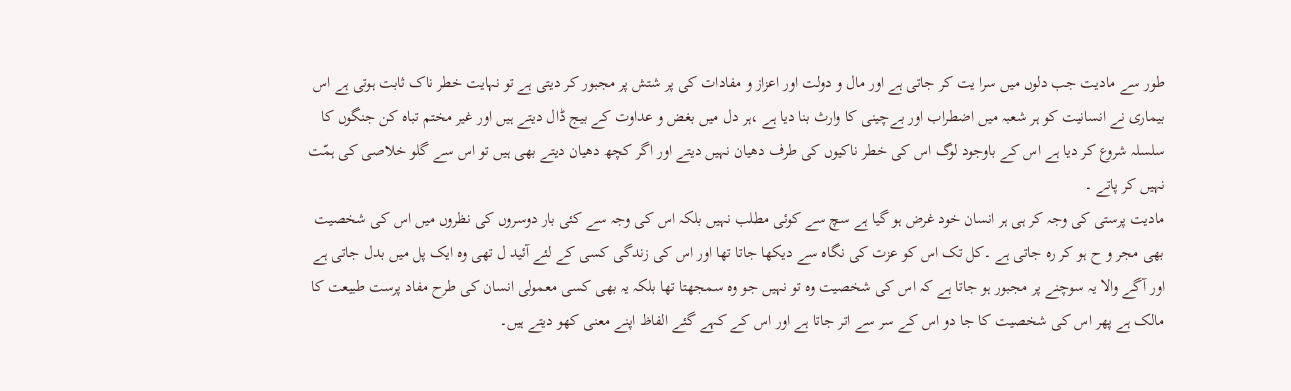طور سے مادیت جب دلوں میں سرا یت کر جاتی ہے اور مال و دولت اور اعزاز و مفادات کی پر شتش پر مجبور کر دیتی ہے تو نہایت خطر ناک ثابت ہوتی ہے اس بیماری نے انسانیت کو ہر شعبہ میں اضطراب اور بےچینی کا وارث بنا دیا ہے ،ہر دل میں بغض و عداوت کے بیج ڈال دیتے ہیں اور غیر مختم تباہ کن جنگوں کا سلسلہ شروع کر دیا ہے اس کے باوجود لوگ اس کی خطر ناکیوں کی طرف دھیان نہیں دیتے اور اگر کچھ دھیان دیتے بھی ہیں تو اس سے گلو خلاصی کی ہمّت نہیں کر پاتے ۔
مادیت پرستی کی وجہ کر ہی ہر انسان خود غرض ہو گیا ہے سچ سے کوئی مطلب نہیں بلکہ اس کی وجہ سے کئی بار دوسروں کی نظروں میں اس کی شخصیت بھی مجر و ح ہو کر رہ جاتی ہے ۔کل تک اس کو عزت کی نگاہ سے دیکھا جاتا تھا اور اس کی زندگی کسی کے لئے آئید ل تھی وہ ایک پل میں بدل جاتی ہے اور آگے والا یہ سوچنے پر مجبور ہو جاتا ہے کہ اس کی شخصیت وہ تو نہیں جو وہ سمجھتا تھا بلکہ یہ بھی کسی معمولی انسان کی طرح مفاد پرست طبیعت کا مالک ہے پھر اس کی شخصیت کا جا دو اس کے سر سے اتر جاتا ہے اور اس کے کہے گئے الفاظ اپنے معنی کھو دیتے ہیں۔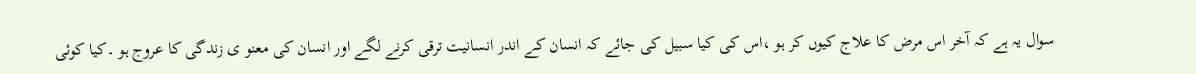سوال یہ ہے کہ آخر اس مرض کا علاج کیوں کر ہو ،اس کی کیا سبیل کی جائے کہ انسان کے اندر انسانیت ترقی کرنے لگے اور انسان کی معنو ی زندگی کا عروج ہو ۔کیا کوئی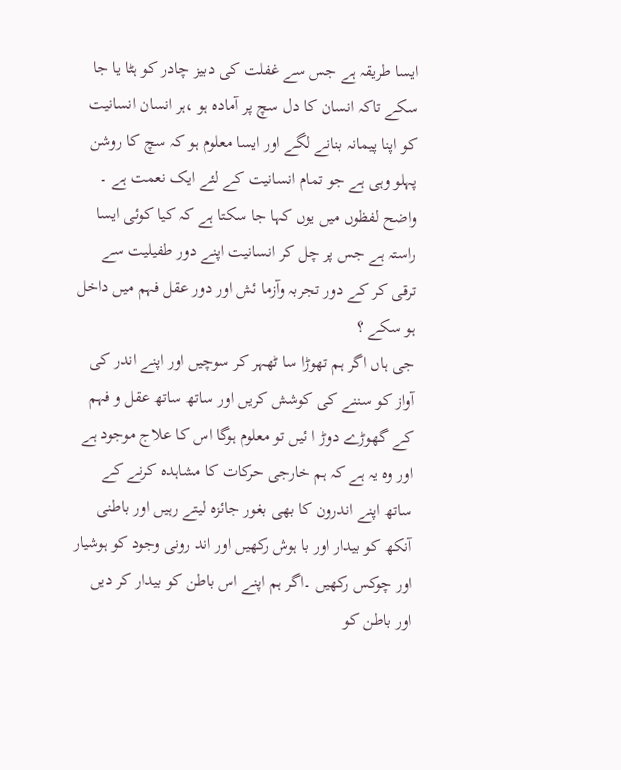ایسا طریقہ ہے جس سے غفلت کی دبیز چادر کو ہٹا یا جا سکے تاکہ انسان کا دل سچ پر آمادہ ہو ،ہر انسان انسانیت کو اپنا پیمانہ بنانے لگے اور ایسا معلوم ہو کہ سچ کا روشن پہلو وہی ہے جو تمام انسانیت کے لئے ایک نعمت ہے ۔
واضح لفظوں میں یوں کہا جا سکتا ہے کہ کیا کوئی ایسا راستہ ہے جس پر چل کر انسانیت اپنے دور طفیلیت سے ترقی کر کے دور تجربہ وآزما ئش اور دور عقل فہم میں داخل ہو سکے ؟
جی ہاں اگر ہم تھوڑا سا ٹھہر کر سوچیں اور اپنے اندر کی آواز کو سننے کی کوشش کریں اور ساتھ ساتھ عقل و فہم کے گھوڑے دوڑ ا ئیں تو معلوم ہوگا اس کا علاج موجود ہے اور وہ یہ ہے کہ ہم خارجی حرکات کا مشاہدہ کرنے کے ساتھ اپنے اندرون کا بھی بغور جائزہ لیتے رہیں اور باطنی آنکھ کو بیدار اور با ہوش رکھیں اور اند رونی وجود کو ہوشیار اور چوکس رکھیں ۔اگر ہم اپنے اس باطن کو بیدار کر دیں اور باطن کو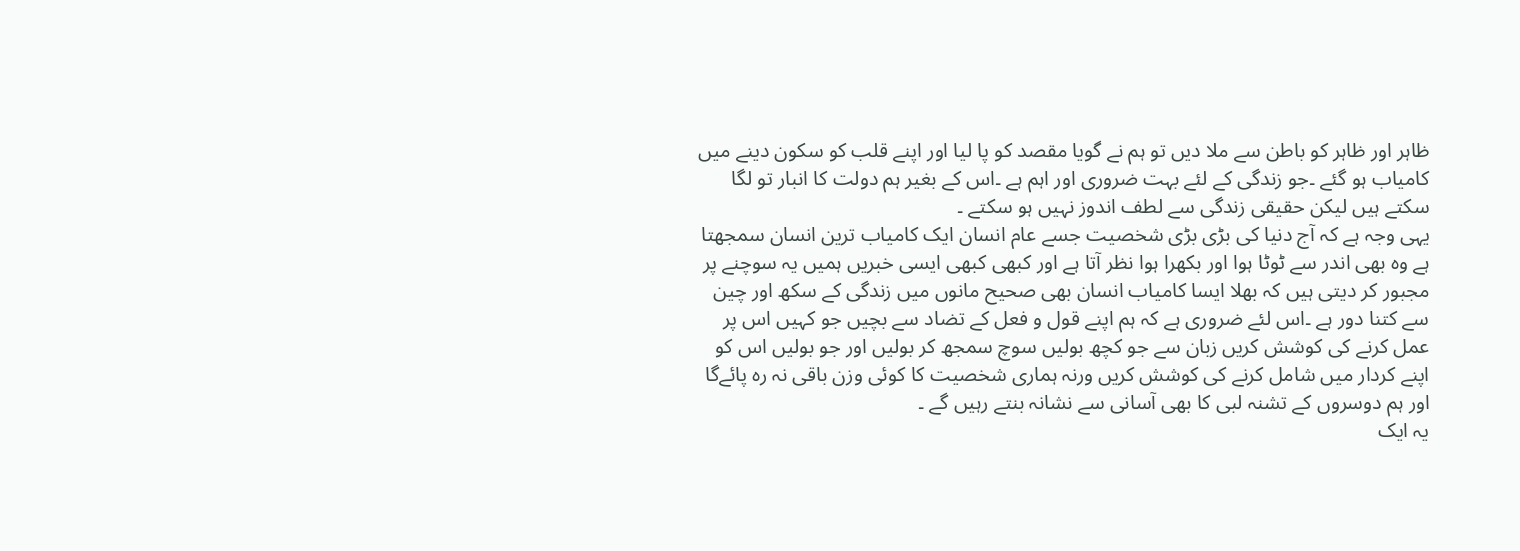ظاہر اور ظاہر کو باطن سے ملا دیں تو ہم نے گویا مقصد کو پا لیا اور اپنے قلب کو سکون دینے میں کامیاب ہو گئے ۔جو زندگی کے لئے بہت ضروری اور اہم ہے ۔اس کے بغیر ہم دولت کا انبار تو لگا سکتے ہیں لیکن حقیقی زندگی سے لطف اندوز نہیں ہو سکتے ۔
یہی وجہ ہے کہ آج دنیا کی بڑی بڑی شخصیت جسے عام انسان ایک کامیاب ترین انسان سمجھتا ہے وہ بھی اندر سے ٹوٹا ہوا اور بکھرا ہوا نظر آتا ہے اور کبھی کبھی ایسی خبریں ہمیں یہ سوچنے پر مجبور کر دیتی ہیں کہ بھلا ایسا کامیاب انسان بھی صحیح مانوں میں زندگی کے سکھ اور چین سے کتنا دور ہے ۔اس لئے ضروری ہے کہ ہم اپنے قول و فعل کے تضاد سے بچیں جو کہیں اس پر عمل کرنے کی کوشش کریں زبان سے جو کچھ بولیں سوچ سمجھ کر بولیں اور جو بولیں اس کو اپنے کردار میں شامل کرنے کی کوشش کریں ورنہ ہماری شخصیت کا کوئی وزن باقی نہ رہ پائےگا اور ہم دوسروں کے تشنہ لبی کا بھی آسانی سے نشانہ بنتے رہیں گے ۔
یہ ایک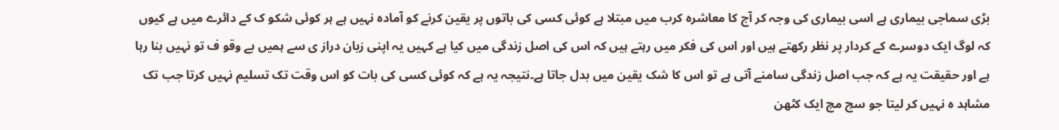بڑی سماجی بیماری ہے اسی بیماری کی وجہ کر آج کا معاشرہ کرب میں مبتلا ہے کوئی کسی کی باتوں پر یقین کرنے کو آمادہ نہیں ہے ہر کوئی شکو ک کے دائرے میں ہے کیوں کہ لوگ ایک دوسرے کے کردار پر نظر رکھتے ہیں اور اس کی فکر میں رہتے ہیں کہ اس کی اصل زندگی میں کیا ہے کہیں یہ اپنی زبان دراز ی سے ہمیں بے وقو ف تو نہیں بنا رہا ہے اور حقیقت یہ ہے کہ جب اصل زندگی سامنے آتی ہے تو اس کا شک یقین میں بدل جاتا ہے۔نتیجہ یہ ہے کہ کوئی کسی کی بات کو اس وقت تک تسلیم نہیں کرتا جب تک مشاہد ہ نہیں کر لیتا جو سچ مچ ایک کٹھن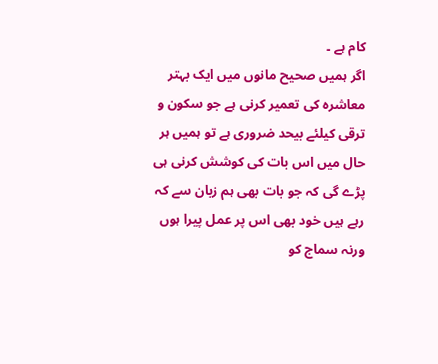کام ہے ۔
اگر ہمیں صحیح مانوں میں ایک بہتر معاشرہ کی تعمیر کرنی ہے جو سکون و ترقی کیلئے بیحد ضروری ہے تو ہمیں ہر حال میں اس بات کی کوشش کرنی ہی پڑے گی کہ جو بات بھی ہم زبان سے کہ رہے ہیں خود بھی اس پر عمل پیرا ہوں ورنہ سماج کو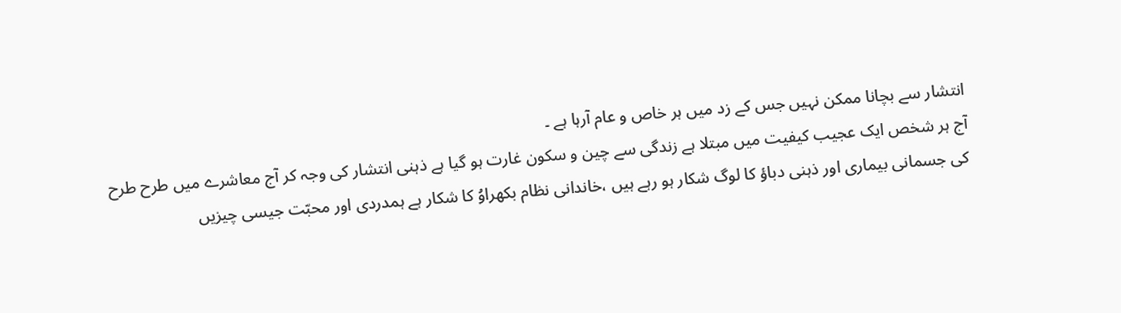انتشار سے بچانا ممکن نہیں جس کے زد میں ہر خاص و عام آرہا ہے ۔
آج ہر شخص ایک عجیب کیفیت میں مبتلا ہے زندگی سے چین و سکون غارت ہو گیا ہے ذہنی انتشار کی وجہ کر آج معاشرے میں طرح طرح کی جسمانی بیماری اور ذہنی دباؤ کا لوگ شکار ہو رہے ہیں ،خاندانی نظام بکھراوُ کا شکار ہے ہمدردی اور محبّت جیسی چیزیں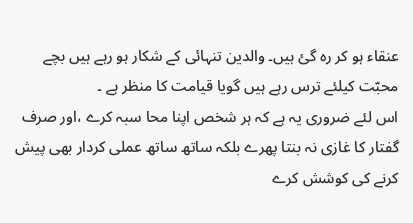عنقاء ہو کر رہ گئ ہیں۔ والدین تنہائی کے شکار ہو رہے ہیں بچے محبّت کیلئے ترس رہے ہیں گویا قیامت کا منظر ہے ۔
اس لئے ضروری یہ ہے کہ ہر شخص اپنا محا سبہ کرے ،اور صرف گفتار کا غازی نہ بنتا پھرے بلکہ ساتھ ساتھ عملی کردار بھی پیش کرنے کی کوشش کرے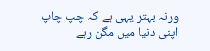ورنہ بہتر یہی ہے کہ چپ چاپ اپنی دنیا میں مگن رہے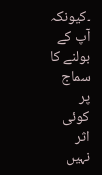۔کیونکہ آپ کے بولنے کا سماج پر کوئی اثر نہیں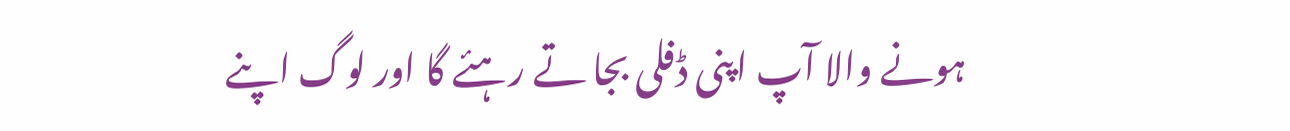ہونے والا آپ اپنی ڈفلی بجا تے رہئے گا اور لوگ اپنے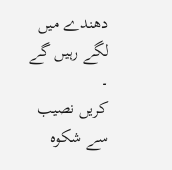دھندے میں لگے رہیں گے ۔
کریں نصیب سے شکوہ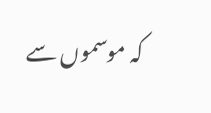کہ موسموں سے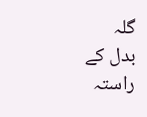گلہ
بدل کے راستہ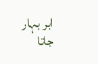ابر بہار جاتا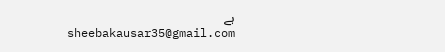ہے
sheebakausar35@gmail.com